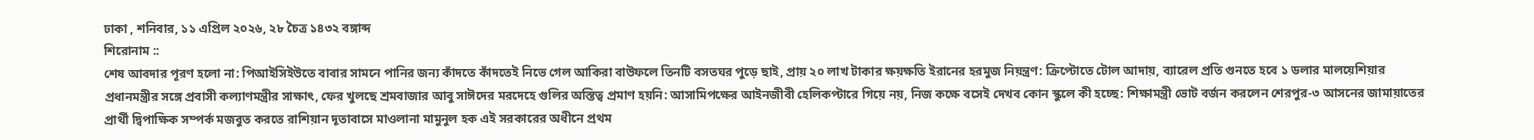ঢাকা , শনিবার, ১১ এপ্রিল ২০২৬, ২৮ চৈত্র ১৪৩২ বঙ্গাব্দ
শিরোনাম ::
শেষ আবদার পূরণ হলো না: পিআইসিইউতে বাবার সামনে পানির জন্য কাঁদতে কাঁদতেই নিভে গেল আকিরা বাউফলে তিনটি বসতঘর পুড়ে ছাই, প্রায় ২০ লাখ টাকার ক্ষয়ক্ষতি ইরানের হরমুজ নিয়ন্ত্রণ: ক্রিপ্টোতে টোল আদায়, ব্যারেল প্রতি গুনতে হবে ১ ডলার মালয়েশিয়ার প্রধানমন্ত্রীর সঙ্গে প্রবাসী কল্যাণমন্ত্রীর সাক্ষাৎ, ফের খুলছে শ্রমবাজার আবু সাঈদের মরদেহে গুলির অস্তিত্ব প্রমাণ হয়নি: আসামিপক্ষের আইনজীবী হেলিকপ্টারে গিয়ে নয়, নিজ কক্ষে বসেই দেখব কোন স্কুলে কী হচ্ছে: শিক্ষামন্ত্রী ভোট বর্জন করলেন শেরপুর-৩ আসনের জামায়াতের প্রার্থী দ্বিপাক্ষিক সম্পর্ক মজবুত করতে রাশিয়ান দূতাবাসে মাওলানা মামুনুল হক এই সরকারের অধীনে প্রথম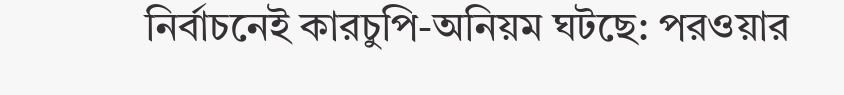নির্বাচনেই কারচুপি-অনিয়ম ঘটছে: পরওয়ার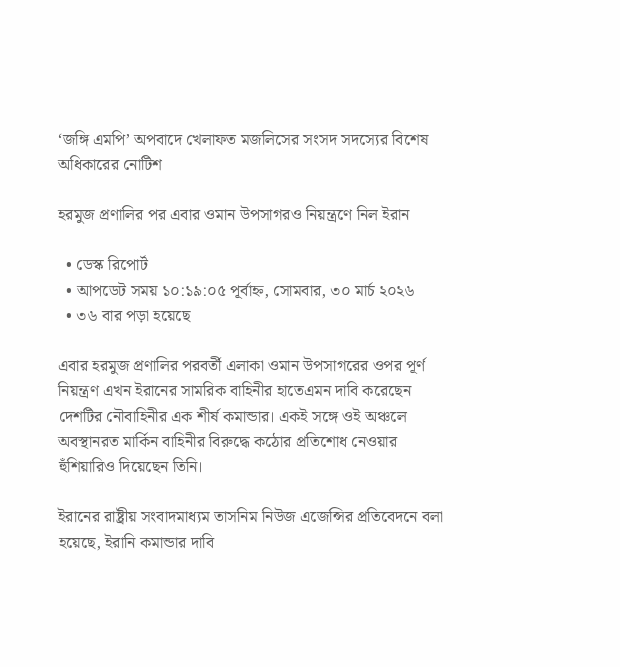‘জঙ্গি এমপি’ অপবাদে খেলাফত মজলিসের সংসদ সদস্যের বিশেষ অধিকারের নোটিশ

হরমুজ প্রণালির পর এবার ওমান উপসাগরও নিয়ন্ত্রণে নিল ইরান

  • ডেস্ক রিপোর্ট
  • আপডেট সময় ১০:১৯:০৫ পূর্বাহ্ন, সোমবার, ৩০ মার্চ ২০২৬
  • ৩৬ বার পড়া হয়েছে

এবার হরমুজ প্রণালির পরবর্তী এলাকা ওমান উপসাগরের ওপর পূর্ণ নিয়ন্ত্রণ এখন ইরানের সামরিক বাহিনীর হাতেএমন দাবি করেছেন দেশটির নৌবাহিনীর এক শীর্ষ কমান্ডার। একই সঙ্গে ওই অঞ্চলে অবস্থানরত মার্কিন বাহিনীর বিরুদ্ধে কঠোর প্রতিশোধ নেওয়ার হুঁশিয়ারিও দিয়েছেন তিনি।

ইরানের রাষ্ট্রীয় সংবাদমাধ্যম তাসনিম নিউজ এজেন্সির প্রতিবেদনে বলা হয়েছে, ইরানি কমান্ডার দাবি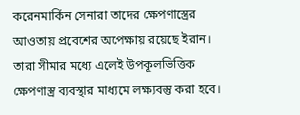করেনমার্কিন সেনারা তাদের ক্ষেপণাস্ত্রের আওতায় প্রবেশের অপেক্ষায় রয়েছে ইরান। তারা সীমার মধ্যে এলেই উপকূলভিত্তিক ক্ষেপণাস্ত্র ব্যবস্থার মাধ্যমে লক্ষ্যবস্তু করা হবে।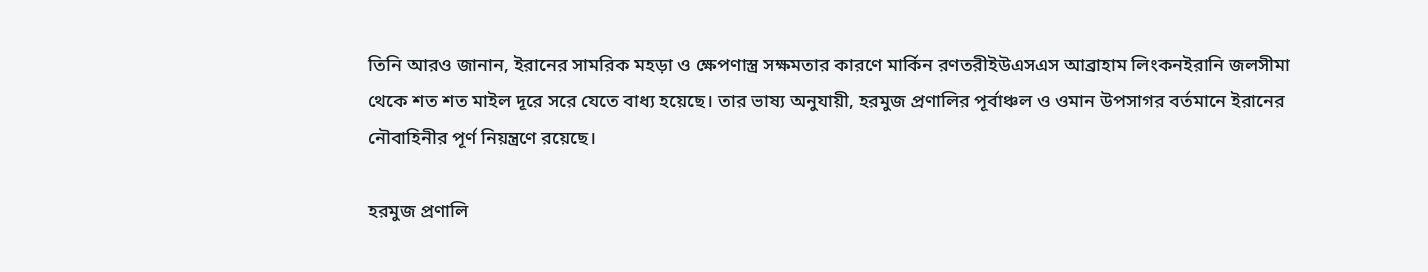তিনি আরও জানান, ইরানের সামরিক মহড়া ও ক্ষেপণাস্ত্র সক্ষমতার কারণে মার্কিন রণতরীইউএসএস আব্রাহাম লিংকনইরানি জলসীমা থেকে শত শত মাইল দূরে সরে যেতে বাধ্য হয়েছে। তার ভাষ্য অনুযায়ী, হরমুজ প্রণালির পূর্বাঞ্চল ও ওমান উপসাগর বর্তমানে ইরানের নৌবাহিনীর পূর্ণ নিয়ন্ত্রণে রয়েছে।

হরমুজ প্রণালি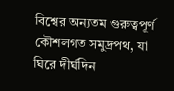বিশ্বের অন্যতম গুরুত্বপূর্ণ কৌশলগত সমুদ্রপথ, যা ঘিরে দীর্ঘদিন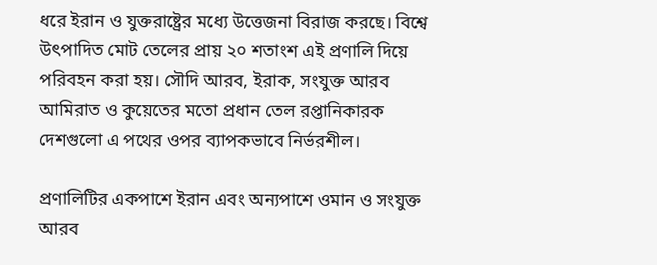ধরে ইরান ও যুক্তরাষ্ট্রের মধ্যে উত্তেজনা বিরাজ করছে। বিশ্বে উৎপাদিত মোট তেলের প্রায় ২০ শতাংশ এই প্রণালি দিয়ে পরিবহন করা হয়। সৌদি আরব, ইরাক, সংযুক্ত আরব আমিরাত ও কুয়েতের মতো প্রধান তেল রপ্তানিকারক দেশগুলো এ পথের ওপর ব্যাপকভাবে নির্ভরশীল।

প্রণালিটির একপাশে ইরান এবং অন্যপাশে ওমান ও সংযুক্ত আরব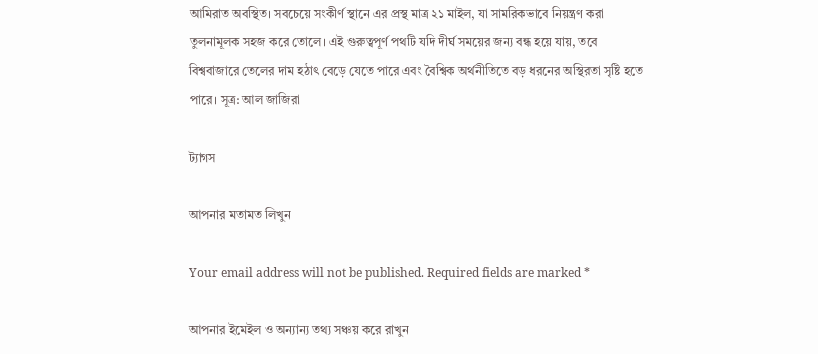আমিরাত অবস্থিত। সবচেয়ে সংকীর্ণ স্থানে এর প্রস্থ মাত্র ২১ মাইল, যা সামরিকভাবে নিয়ন্ত্রণ করা তুলনামূলক সহজ করে তোলে। এই গুরুত্বপূর্ণ পথটি যদি দীর্ঘ সময়ের জন্য বন্ধ হয়ে যায়, তবে বিশ্ববাজারে তেলের দাম হঠাৎ বেড়ে যেতে পারে এবং বৈশ্বিক অর্থনীতিতে বড় ধরনের অস্থিরতা সৃষ্টি হতে পারে। সূত্র: আল জাজিরা

ট্যাগস

আপনার মতামত লিখুন

Your email address will not be published. Required fields are marked *

আপনার ইমেইল ও অন্যান্য তথ্য সঞ্চয় করে রাখুন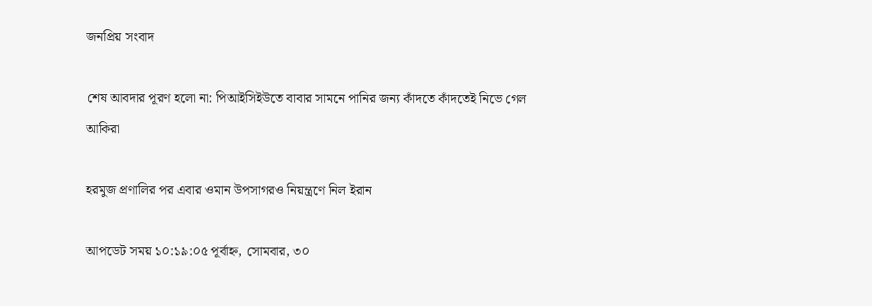জনপ্রিয় সংবাদ

শেষ আবদার পূরণ হলো না: পিআইসিইউতে বাবার সামনে পানির জন্য কাঁদতে কাঁদতেই নিভে গেল আকিরা

হরমুজ প্রণালির পর এবার ওমান উপসাগরও নিয়ন্ত্রণে নিল ইরান

আপডেট সময় ১০:১৯:০৫ পূর্বাহ্ন, সোমবার, ৩০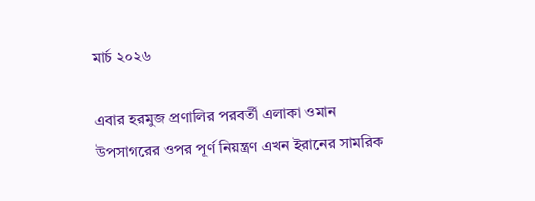মার্চ ২০২৬

এবার হরমুজ প্রণালির পরবর্তী এলাকা ওমান উপসাগরের ওপর পূর্ণ নিয়ন্ত্রণ এখন ইরানের সামরিক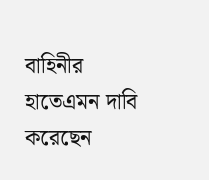বাহিনীর হাতেএমন দাবি করেছেন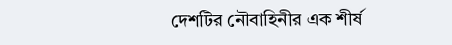দেশটির নৌবাহিনীর এক শীর্ষ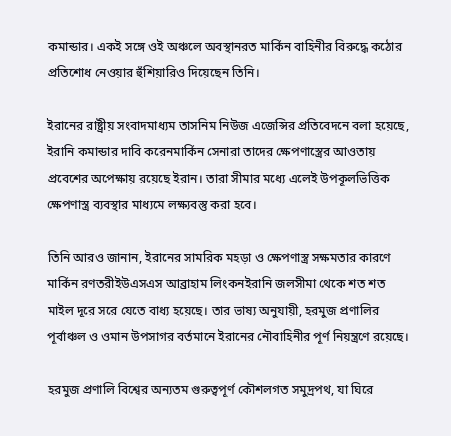কমান্ডার। একই সঙ্গে ওই অঞ্চলে অবস্থানরত মার্কিন বাহিনীর বিরুদ্ধে কঠোর প্রতিশোধ নেওয়ার হুঁশিয়ারিও দিয়েছেন তিনি।

ইরানের রাষ্ট্রীয় সংবাদমাধ্যম তাসনিম নিউজ এজেন্সির প্রতিবেদনে বলা হয়েছে, ইরানি কমান্ডার দাবি করেনমার্কিন সেনারা তাদের ক্ষেপণাস্ত্রের আওতায় প্রবেশের অপেক্ষায় রয়েছে ইরান। তারা সীমার মধ্যে এলেই উপকূলভিত্তিক ক্ষেপণাস্ত্র ব্যবস্থার মাধ্যমে লক্ষ্যবস্তু করা হবে।

তিনি আরও জানান, ইরানের সামরিক মহড়া ও ক্ষেপণাস্ত্র সক্ষমতার কারণে মার্কিন রণতরীইউএসএস আব্রাহাম লিংকনইরানি জলসীমা থেকে শত শত মাইল দূরে সরে যেতে বাধ্য হয়েছে। তার ভাষ্য অনুযায়ী, হরমুজ প্রণালির পূর্বাঞ্চল ও ওমান উপসাগর বর্তমানে ইরানের নৌবাহিনীর পূর্ণ নিয়ন্ত্রণে রয়েছে।

হরমুজ প্রণালি বিশ্বের অন্যতম গুরুত্বপূর্ণ কৌশলগত সমুদ্রপথ, যা ঘিরে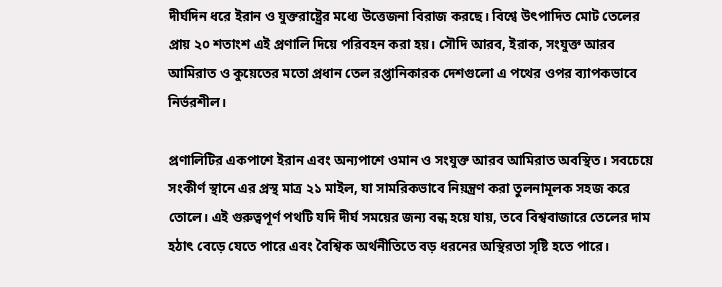দীর্ঘদিন ধরে ইরান ও যুক্তরাষ্ট্রের মধ্যে উত্তেজনা বিরাজ করছে। বিশ্বে উৎপাদিত মোট তেলের প্রায় ২০ শতাংশ এই প্রণালি দিয়ে পরিবহন করা হয়। সৌদি আরব, ইরাক, সংযুক্ত আরব আমিরাত ও কুয়েতের মতো প্রধান তেল রপ্তানিকারক দেশগুলো এ পথের ওপর ব্যাপকভাবে নির্ভরশীল।

প্রণালিটির একপাশে ইরান এবং অন্যপাশে ওমান ও সংযুক্ত আরব আমিরাত অবস্থিত। সবচেয়ে সংকীর্ণ স্থানে এর প্রস্থ মাত্র ২১ মাইল, যা সামরিকভাবে নিয়ন্ত্রণ করা তুলনামূলক সহজ করে তোলে। এই গুরুত্বপূর্ণ পথটি যদি দীর্ঘ সময়ের জন্য বন্ধ হয়ে যায়, তবে বিশ্ববাজারে তেলের দাম হঠাৎ বেড়ে যেতে পারে এবং বৈশ্বিক অর্থনীতিতে বড় ধরনের অস্থিরতা সৃষ্টি হতে পারে।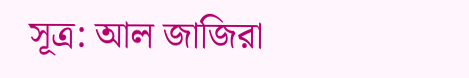সূত্র: আল জাজিরা